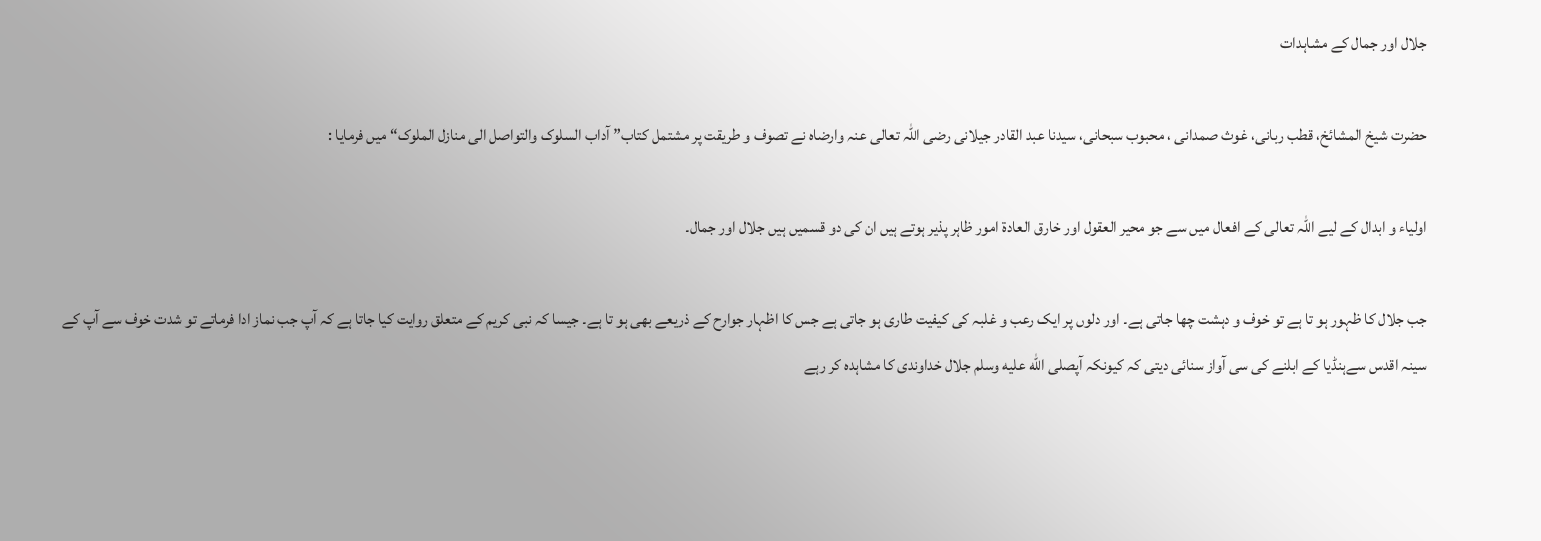جلال اور جمال کے مشاہدات

حضرت شیخ المشائخ، قطب ربانی، غوث صمدانی ، محبوب سبحانی، سیدنا عبد القادر جیلانی رضی اللہ تعالی عنہ وارضاہ نے تصوف و طریقت پر مشتمل کتاب” آداب السلوک والتواصل الی منازل الملوک“ میں فرمایا :

اولیاء و ابدال کے لیے اللہ تعالی کے افعال میں سے جو محیر العقول اور خارق العادة امور ظاہر پذیر ہوتے ہیں ان کی دو قسمیں ہیں جلال اور جمال۔

جب جلال کا ظہور ہو تا ہے تو خوف و دہشت چھا جاتی ہے۔ اور دلوں پر ایک رعب و غلبہ کی کیفیت طاری ہو جاتی ہے جس کا اظہار جوارح کے ذریعے بھی ہو تا ہے۔ جیسا کہ نبی کریم کے متعلق روایت کیا جاتا ہے کہ آپ جب نماز ادا فرماتے تو شدت خوف سے آپ کے سینہ اقدس سےہنڈیا کے ابلنے کی سی آواز سنائی دیتی کہ کیونکہ آپصلى الله عليه وسلم جلال خداوندی کا مشاہدہ کر رہے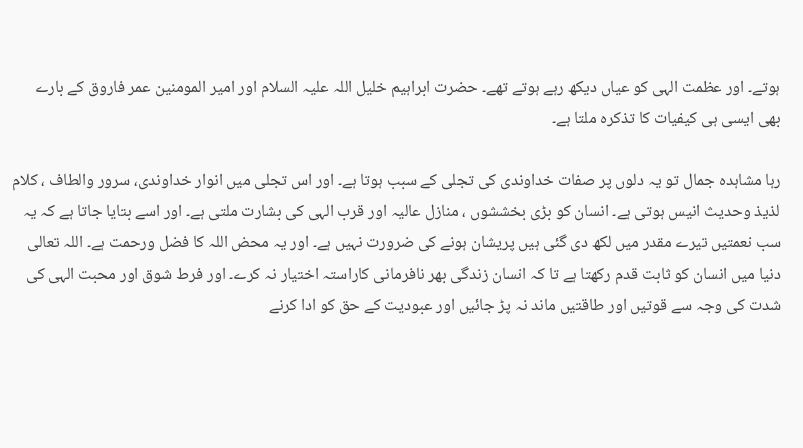ہوتے۔ اور عظمت الہی کو عیاں دیکھ رہے ہوتے تھے۔ حضرت ابراہیم خلیل اللہ علیہ السلام اور امیر المومنین عمر فاروق کے بارے بھی ایسی ہی کیفیات کا تذکرہ ملتا ہے۔

رہا مشاہده جمال تو یہ دلوں پر صفات خداوندی کی تجلی کے سبب ہوتا ہے۔ اور اس تجلی میں انوار خداوندی، سرور والطاف ، كلام لذیذ وحدیث انیس ہوتی ہے۔ انسان کو بڑی بخششوں ، منازل عالیہ اور قرب الہی کی بشارت ملتی ہے۔ اور اسے بتایا جاتا ہے کہ یہ سب نعمتیں تیرے مقدر میں لکھ دی گئی ہیں پریشان ہونے کی ضرورت نہیں ہے۔ اور یہ محض اللہ کا فضل ورحمت ہے۔ اللہ تعالی دنیا میں انسان کو ثابت قدم رکھتا ہے تا کہ انسان زندگی بھر نافرمانی کاراستہ اختیار نہ کرے۔ اور فرط شوق اور محبت الہی کی شدت کی وجہ سے قوتیں اور طاقتیں ماند نہ پڑ جائیں اور عبودیت کے حق کو ادا کرنے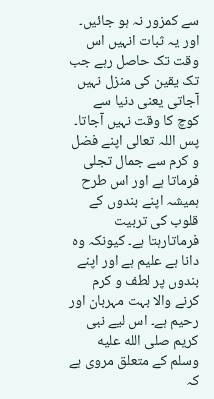سے کمزور نہ ہو جائیں۔ اور یہ ثبات انہیں اس وقت تک حاصل رہے جب تک یقین کی منزل نہیں آجاتی یعنی دنیا سے کوچ کا وقت نہیں آجاتا۔ پس اللہ تعالی اپنے فضل و کرم سے جمال تجلی فرماتا ہے اور اس طرح ہمیشہ اپنے بندوں کے قلوب کی تربیت فرماتارہتا ہے۔ کیونکہ وہ دانا ہے علیم ہے اور اپنے بندوں پر لطف و کرم کرنے والا بہت مہربان اور رحیم ہے۔ اس لیے نبی کریم صلى الله عليه وسلم کے متعلق مروی ہے کہ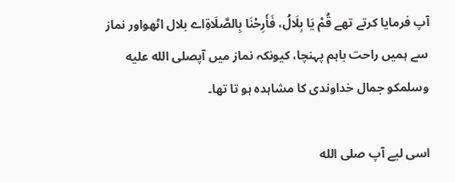آپ فرمایا کرتے تھے قُمْ يَا بِلَالُ، فَأَرِحْنَا بِالصَّلَاةِاے بلال اٹھواور نماز سے ہمیں راحت باہم پہنچا، کیونکہ نماز میں آپصلى الله عليه وسلمکو جمال خداوندی کا مشاہدہ ہو تا تھا۔

اسی لیے آپ صلى الله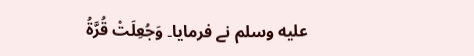عليه وسلم نے فرمایا۔ وَجُعِلَتْ قُرَّةُ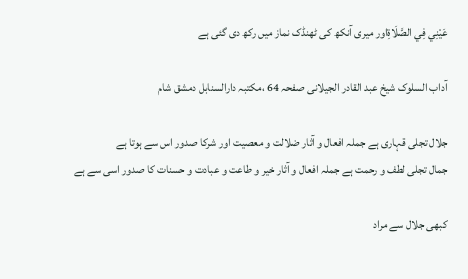عَيْنِي فِي الصَّلَاةِاور میری آنکھ کی ٹھنڈک نماز میں رکھ دی گئی ہے

آداب السلوک شیخ عبد القادر الجیلانی صفحہ 64 ،مکتبہ دارالسنابل دمشق شام

جلال تجلی قہاری ہے جملہ افعال و آثار ضلالت و معصیت اور شرکا صدور اس سے ہوتا ہے
جمال تجلی لطف و رحمت ہے جملہ افعال و آثار خیر و طاعت و عبادت و حسنات کا صدور اسی سے ہے

کبھی جلال سے مراد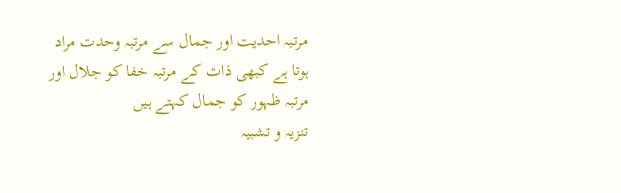مرتبہ احدیت اور جمال سے مرتبہ وحدت مراد ہوتا ہے کبھی ذات کے مرتبہ خفا کو جلال اور مرتبہ ظہور کو جمال کہتے ہیں
تنزیہ و تشبیہ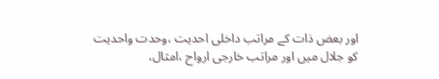اور بعض ذات کے مراتب داخلی احدیت ،وحدت واحدیت کو جلال میں اور مراتب خارجی ارواح ،امثال،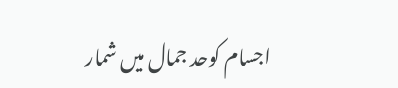اجسام کوحد جمال میں شمار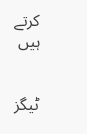کرتے ہیں


ٹیگز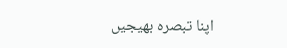اپنا تبصرہ بھیجیں